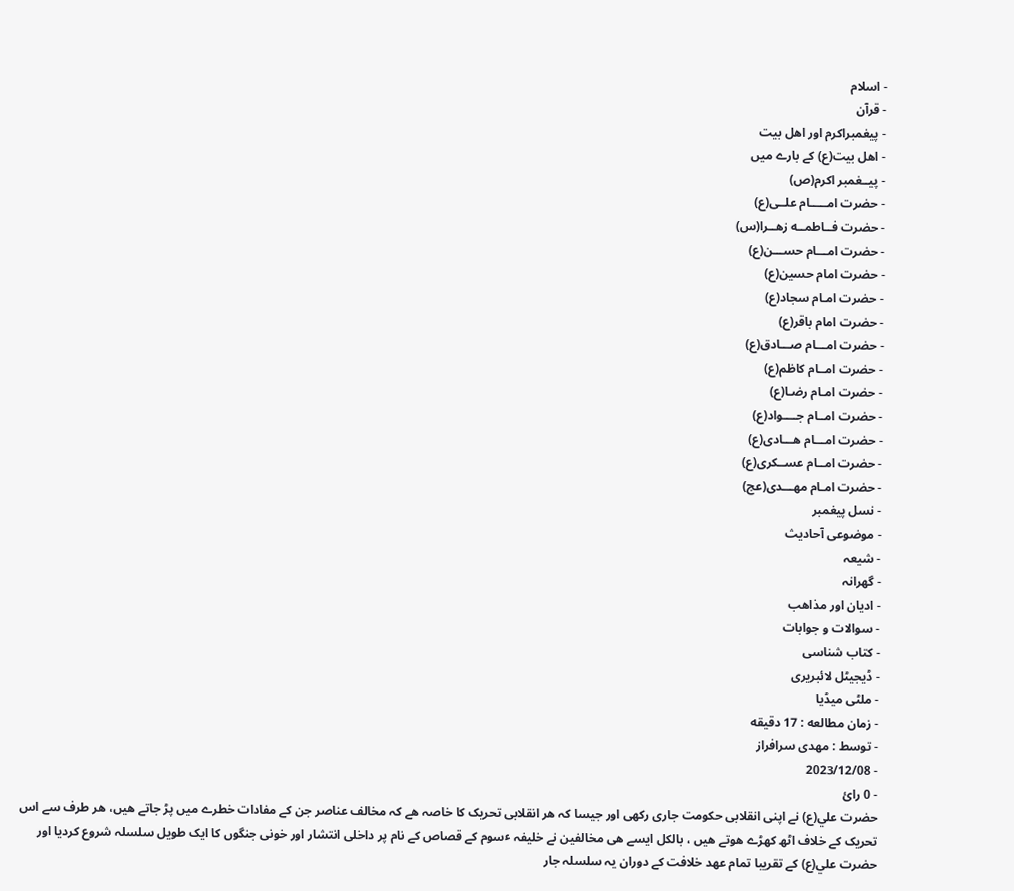- اسلام
- قرآن
- پیغمبراکرم اور اهل بیت
- اهل بیت(ع) کے بارے میں
- پیــغمبر اکرم(ص)
- حضرت امـــــام علــی(ع)
- حضرت فــاطمــه زهــرا(س)
- حضرت امـــام حســـن(ع)
- حضرت امام حسین(ع)
- حضرت امـام سجاد(ع)
- حضرت امام باقر(ع)
- حضرت امـــام صـــادق(ع)
- حضرت امــام کاظم(ع)
- حضرت امـام رضـا(ع)
- حضرت امــام جــــواد(ع)
- حضرت امـــام هـــادی(ع)
- حضرت امــام عســکری(ع)
- حضرت امـام مهـــدی(عج)
- نسل پیغمبر
- موضوعی آحادیث
- شیعہ
- گھرانہ
- ادیان اور مذاهب
- سوالات و جوابات
- کتاب شناسی
- ڈیجیٹل لائبریری
- ملٹی میڈیا
- زمان مطالعه : 17 دقیقه
- توسط : مهدی سرافراز
- 2023/12/08
- 0 رائ
حضرت علي(ع) نے اپنى انقلابى حکومت جارى رکھى اور جيسا کہ ھر انقلابى تحريک کا خاصہ ھے کہ مخالف عناصر جن کے مفادات خطرے ميں پڑ جاتے ھيں، ھر طرف سے اس تحريک کے خلاف اٹھ کھڑے ھوتے ھيں ، بالکل ايسے ھى مخالفين نے خليفہ ٴسوم کے قصاص کے نام پر داخلى انتشار اور خونى جنگوں کا ايک طويل سلسلہ شروع کرديا اور حضرت علي(ع) کے تقريبا تمام عھد خلافت کے دوران يہ سلسلہ جار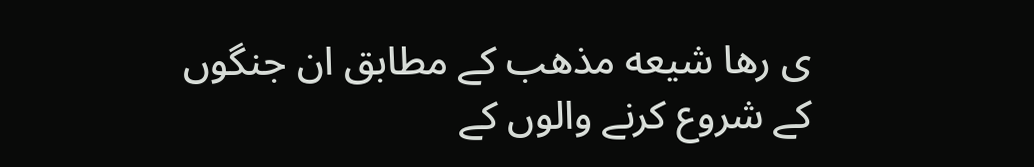ى رھا شيعه مذهب کے مطابق ان جنگوں کے شروع کرنے والوں کے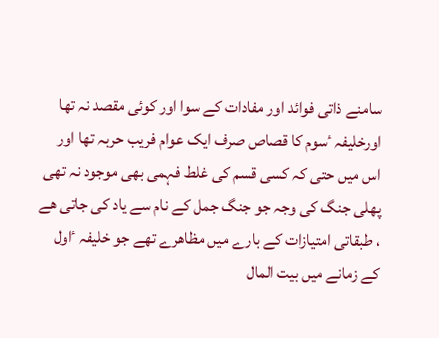سامنے ذاتى فوائد اور مفادات کے سوا اور کوئى مقصد نہ تھا اورخليفہ ٴسوم کا قصاص صرف ايک عوام فريب حربہ تھا اور اس ميں حتى کہ کسى قسم کى غلط فہمى بھى موجود نہ تھى
پھلى جنگ کى وجہ جو جنگ جمل کے نام سے ياد کى جاتى ھے ، طبقاتى امتيازات کے بارے ميں مظاھرے تھے جو خليفہ ٴاول کے زمانے ميں بيت المال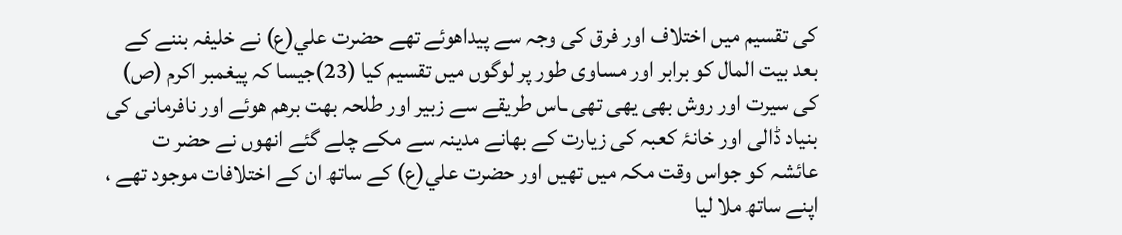کى تقسيم ميں اختلاف اور فرق کى وجہ سے پيداھوئے تھے حضرت علي(ع) نے خليفہ بننے کے بعد بيت المال کو برابر اور مساوى طور پر لوگوں ميں تقسيم کيا (23)جيسا کہ پيغمبر اکرم (ص) کى سيرت اور روش بھى يھى تھى ـاس طريقے سے زبير اور طلحہ بھت برھم ھوئے اور نافرمانى کى بنياد ڈالى اور خانۂ کعبہ کى زيارت کے بھانے مدينہ سے مکے چلے گئے انھوں نے حضر ت عائشہ کو جواس وقت مکہ ميں تھيں اور حضرت علي(ع) کے ساتھ ان کے اختلافات موجود تھے ، اپنے ساتھ ملا ليا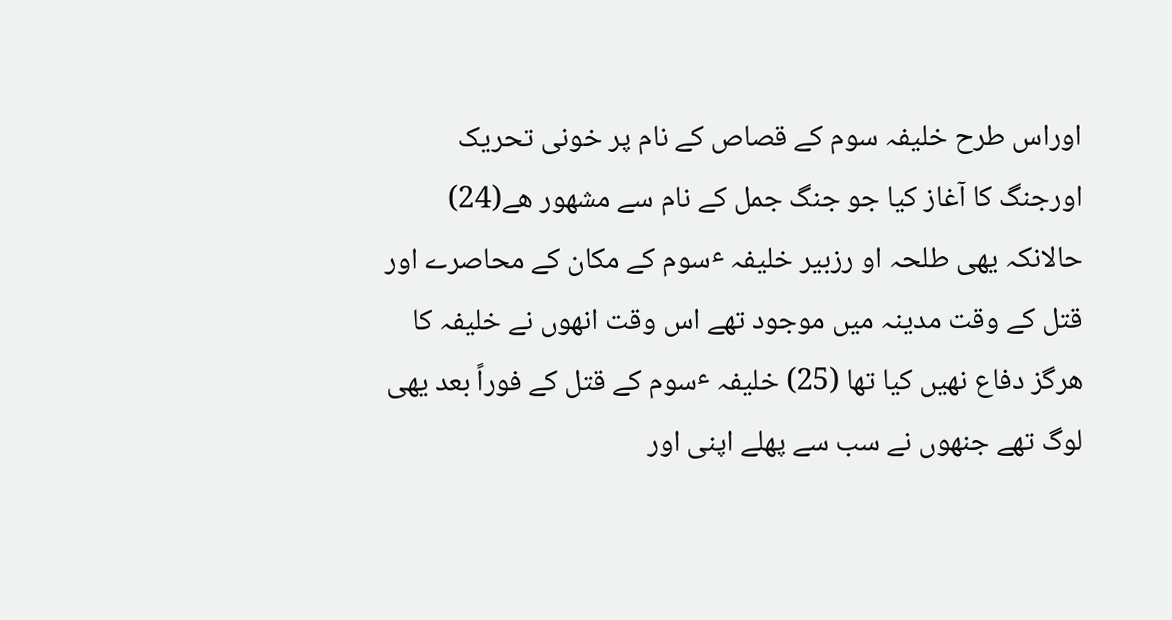اوراس طرح خليفہ سوم کے قصاص کے نام پر خونى تحريک اورجنگ کا آغاز کيا جو جنگ جمل کے نام سے مشھور ھے(24)
حالانکہ يھى طلحہ او رزبير خليفہ ٴسوم کے مکان کے محاصرے اور قتل کے وقت مدينہ ميں موجود تھے اس وقت انھوں نے خليفہ کا ھرگز دفاع نھيں کيا تھا (25) خليفہ ٴسوم کے قتل کے فوراً بعد يھى لوگ تھے جنھوں نے سب سے پھلے اپنى اور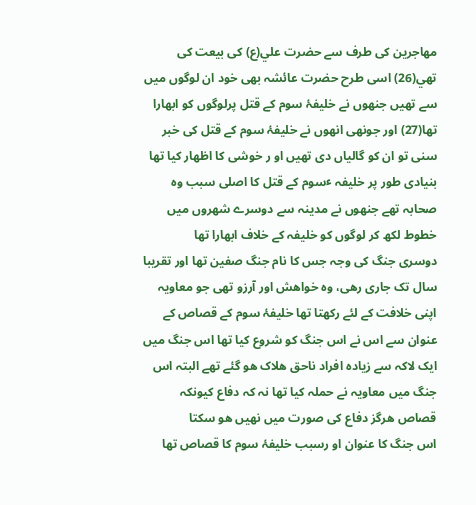مھاجرين کى طرف سے حضرت علي(ع) کى بيعت کى تھي(26) اسى طرح حضرت عائشہ بھى خود ان لوگوں ميں سے تھيں جنھوں نے خليفۂ سوم کے قتل پرلوگوں کو ابھارا تھا(27) اور جونھى انھوں نے خليفۂ سوم کے قتل کى خبر سنى تو ان کو گالياں دى تھيں او ر خوشى کا اظھار کيا تھا بنيادى طور پر خليفہ ٴسوم کے قتل کا اصلى سبب وہ صحابہ تھے جنھوں نے مدينہ سے دوسرے شھروں ميں خطوط لکھ کر لوگوں کو خليفہ کے خلاف ابھارا تھا
دوسرى جنگ کى وجہ جس کا نام جنگ صفين تھا اور تقريبا سال تک جارى رھى، وہ خواھش اور آرزو تھى جو معاويہ اپنى خلافت کے لئے رکھتا تھا خليفۂ سوم کے قصاص کے عنوان سے اس نے اس جنگ کو شروع کيا تھا اس جنگ ميں ايک لاکہ سے زيادہ افراد ناحق ھلاک ھو گئے تھے البتہ اس جنگ ميں معاويہ نے حملہ کيا تھا نہ کہ دفاع کيونکہ قصاص ھرگز دفاع کى صورت ميں نھيں ھو سکتا
اس جنگ کا عنوان او رسبب خليفۂ سوم کا قصاص تھا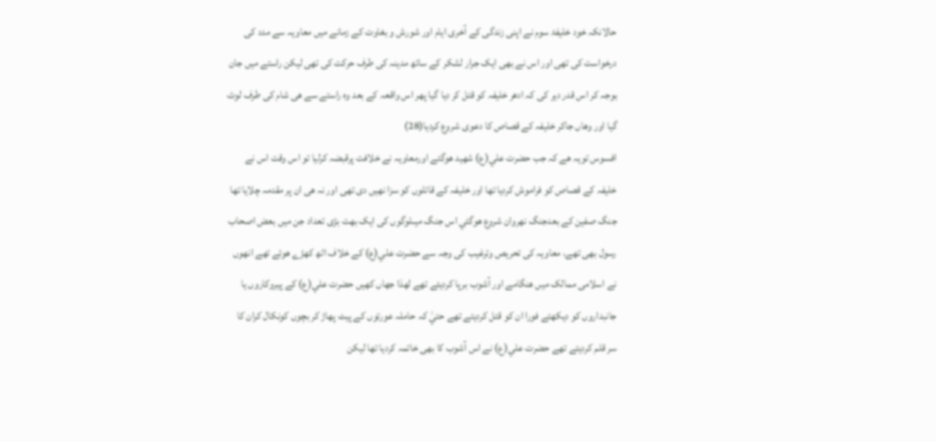حالانکہ خود خليفۂ سوم نے اپنى زندگى کے آخرى ايام اور شورش و بغاوت کے زمانے ميں معاويہ سے مدد کى درخواست کى تھى اور اس نے بھى ايک جرار لشکر کے ساتھ مدينہ کى طرف حرکت کى تھى ليکن راستے ميں جان بوجہ کر اس قدر دير کى کہ ادھر خليفہ کو قتل کر ديا گيا پھر اس واقعہ کے بعد وہ راستے سے ھى شام کى طرف لوٹ گيا اور وھاں جاکر خليفہ کے قصاص کا دعوى شروع کرديا(28)
افسوس تويہ ھے کہ جب حضرت علي(ع) شھيد ھوگئے اورمعاويہ نے خلافت پرقبضہ کرليا تو اس وقت اس نے خليفہ کے قصاص کو فراموش کرديا تھا اور خليفہ کے قاتلوں کو سزا نھيں دى تھى اور نہ ھى ان پر مقدمہ چلايا تھا
جنگ صفين کے بعدجنگ نھروان شروع ھوگئي اس جنگ ميںلوگوں کى ايک بھت بڑى تعداد جن ميں بعض اصحاب رسول بھى تھے، معاويہ کى تحريص وترغيب کى وجہ سے حضرت علي(ع) کے خلاف اٹھ کھڑے ھوئے تھے انھوں نے اسلامى ممالک ميں ھنگامے اور آشوب برپا کرديئے تھے لھذا جھاں کھيں حضرت علي(ع) کے پيروکاروں يا جانبداروں کو ديکھتے فورا ان کو قتل کرديتے تھے حتيٰ کہ حاملہ عورتوں کے پيٹ پھاڑ کر بچوں کونکال کران کا سر قلم کرديتے تھے حضرت علي(ع) نے اس آشوب کا بھى خاتمہ کرديا تھا ليکن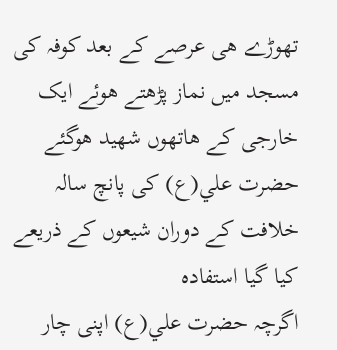تھوڑے ھى عرصے کے بعد کوفہ کى مسجد ميں نماز پڑھتے ھوئے ايک خارجى کے ھاتھوں شھيد ھوگئے
حضرت علي(ع) کى پانچ سالہ خلافت کے دوران شيعوں کے ذريعے کيا گيا استفادہ
اگرچہ حضرت علي(ع) اپنى چار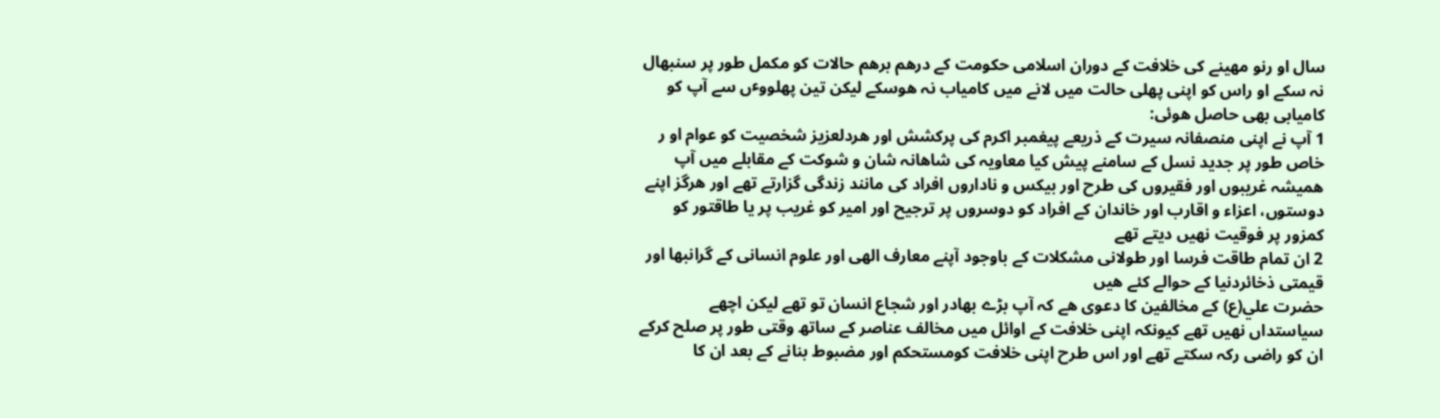سال او رنو مھينے کى خلافت کے دوران اسلامى حکومت کے درھم برھم حالات کو مکمل طور پر سنبھال نہ سکے او راس کو اپنى پھلى حالت ميں لانے ميں کامياب نہ ھوسکے ليکن تين پھلووٴں سے آپ کو کاميابى بھى حاصل ھوئى:
1 آپ نے اپنى منصفانہ سيرت کے ذريعے پيغمبر اکرم کى پرکشش اور ھردلعزيز شخصيت کو عوام او ر خاص طور پر جديد نسل کے سامنے پيش کيا معاويہ کى شاھانہ شان و شوکت کے مقابلے ميں آپ ھميشہ غريبوں اور فقيروں کى طرح اور بيکس و ناداروں افراد کى مانند زندگى گزارتے تھے اور ھرگز اپنے دوستوں، اعزاء و اقارب اور خاندان کے افراد کو دوسروں پر ترجيح اور امير کو غريب پر يا طاقتور کو کمزور پر فوقيت نھيں ديتے تھے
2 ان تمام طاقت فرسا اور طولانى مشکلات کے باوجود آپنے معارف الھى اور علوم انسانى کے گرانبھا اور قيمتى ذخائردنيا کے حوالے کئے ھيں
حضرت علي(ع) کے مخالفين کا دعوى ھے کہ آپ بڑے بھادر اور شجاع انسان تو تھے ليکن اچھے سياستداں نھيں تھے کيونکہ اپنى خلافت کے اوائل ميں مخالف عناصر کے ساتھ وقتى طور پر صلح کرکے ان کو راضى رکہ سکتے تھے اور اس طرح اپنى خلافت کومستحکم اور مضبوط بنانے کے بعد ان کا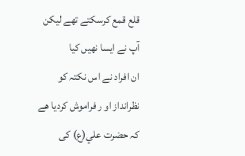قلع قمع کرسکتے تھے ليکن آپ نے ايسا نھيں کيا
ان افراد نے اس نکتہ کو نظرانداز او ر فراموش کرديا ھے کہ حضرت علي(ع) کى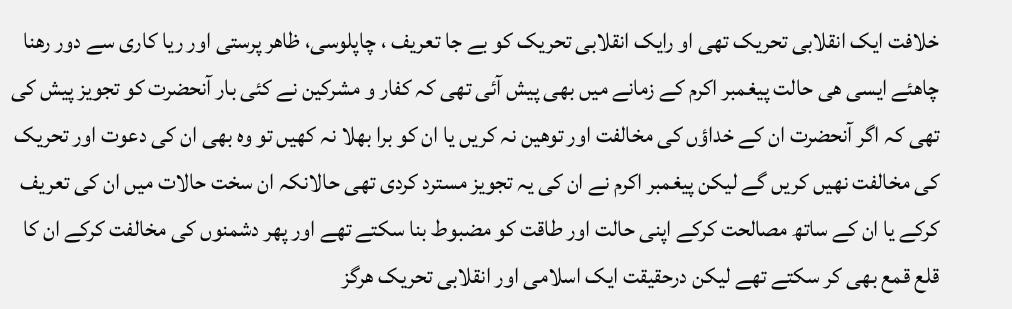خلافت ايک انقلابى تحريک تھى او رايک انقلابى تحريک کو بے جا تعريف ، چاپلوسى، ظاھر پرستى اور ريا کارى سے دور رھنا چاھئے ايسى ھى حالت پيغمبر اکرم کے زمانے ميں بھى پيش آئى تھى کہ کفار و مشرکين نے کئى بار آنحضرت کو تجويز پيش کى تھى کہ اگر آنحضرت ان کے خداؤں کى مخالفت اور توھين نہ کريں يا ان کو برا بھلا نہ کھيں تو وہ بھى ان کى دعوت اور تحريک کى مخالفت نھيں کريں گے ليکن پيغمبر اکرم نے ان کى يہ تجويز مسترد کردى تھى حالانکہ ان سخت حالات ميں ان کى تعريف کرکے يا ان کے ساتھ مصالحت کرکے اپنى حالت اور طاقت کو مضبوط بنا سکتے تھے اور پھر دشمنوں کى مخالفت کرکے ان کا قلع قمع بھى کر سکتے تھے ليکن درحقيقت ايک اسلامى اور انقلابى تحريک ھرگز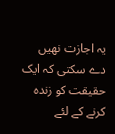يہ اجازت نھيں دے سکتى کہ ايک حقيقت کو زندہ کرنے کے لئے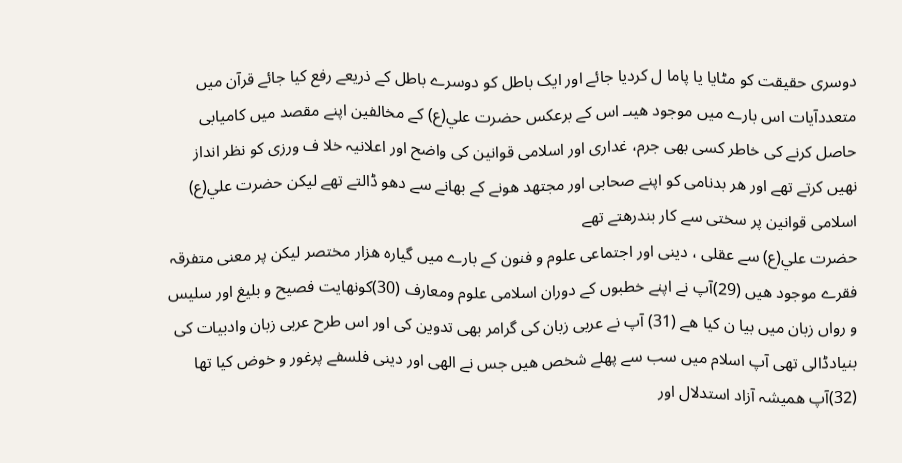دوسرى حقيقت کو مٹايا يا پاما ل کرديا جائے اور ايک باطل کو دوسرے باطل کے ذريعے رفع کيا جائے قرآن ميں متعددآيات اس بارے ميں موجود ھيںـ اس کے برعکس حضرت علي(ع) کے مخالفين اپنے مقصد ميں کاميابى حاصل کرنے کى خاطر کسى بھى جرم، غدارى اور اسلامى قوانين کى واضح اور اعلانيہ خلا ف ورزى کو نظر انداز نھيں کرتے تھے اور ھر بدنامى کو اپنے صحابى اور مجتھد ھونے کے بھانے سے دھو ڈالتے تھے ليکن حضرت علي(ع) اسلامى قوانين پر سختى سے کار بندرھتے تھے
حضرت علي(ع) سے عقلى ، دينى اور اجتماعى علوم و فنون کے بارے ميں گيارہ ھزار مختصر ليکن پر معنى متفرقہ فقرے موجود ھيں (29)آپ نے اپنے خطبوں کے دوران اسلامى علوم ومعارف (30)کونھايت فصيح و بليغ اور سليس و رواں زبان ميں بيا ن کيا ھے (31) آپ نے عربى زبان کى گرامر بھى تدوين کى اور اس طرح عربى زبان وادبيات کى بنيادڈالى تھى آپ اسلام ميں سب سے پھلے شخص ھيں جس نے الھى اور دينى فلسفے پرغور و خوض کيا تھا (32)آپ ھميشہ آزاد استدلال اور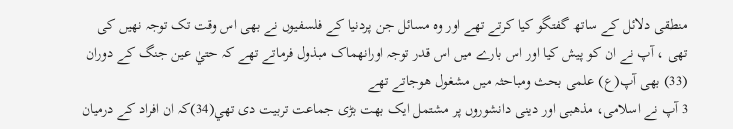منطقى دلائل کے ساتھ گفتگو کيا کرتے تھے اور وہ مسائل جن پردنيا کے فلسفيوں نے بھى اس وقت تک توجہ نھيں کى تھى ، آپ نے ان کو پيش کيا اور اس بارے ميں اس قدر توجہ اورانھماک مبذول فرماتے تھے کہ حتيٰ عين جنگ کے دوران (33) بھى آپ(ع) علمى بحث ومباحثہ ميں مشغول ھوجاتے تھے
3 آپ نے اسلامى، مذھبى اور دينى دانشوروں پر مشتمل ايک بھت بڑى جماعت تربيت دى تھي(34)کہ ان افراد کے درميان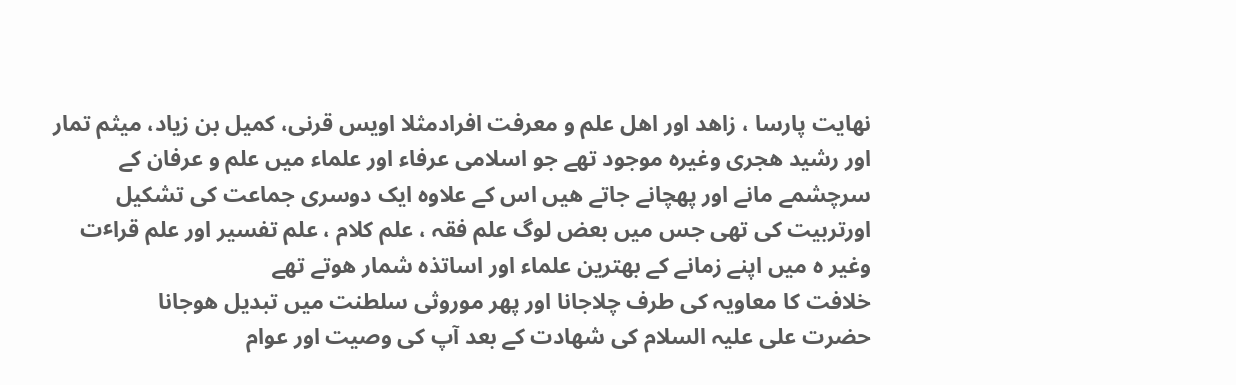نھايت پارسا ، زاھد اور اھل علم و معرفت افرادمثلا اويس قرنى، کميل بن زياد، ميثم تمار اور رشيد ھجرى وغيرہ موجود تھے جو اسلامى عرفاء اور علماء ميں علم و عرفان کے سرچشمے مانے اور پھچانے جاتے ھيں اس کے علاوہ ايک دوسرى جماعت کى تشکيل اورتربيت کى تھى جس ميں بعض لوگ علم فقہ ، علم کلام ، علم تفسير اور علم قراٴت وغير ہ ميں اپنے زمانے کے بھترين علماء اور اساتذہ شمار ھوتے تھے
خلافت کا معاويہ کى طرف چلاجانا اور پھر موروثى سلطنت ميں تبديل ھوجانا
حضرت على عليہ السلام کى شھادت کے بعد آپ کى وصيت اور عوام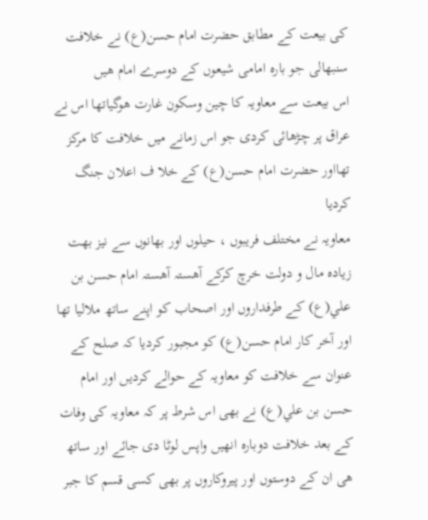کى بيعت کے مطابق حضرت امام حسن(ع) نے خلافت سنبھالى جو بارہ امامى شيعوں کے دوسرے امام ھيں
اس بيعت سے معاويہ کا چين وسکون غارت ھوگياتھا اس نے عراق پر چڑھائى کردى جو اس زمانے ميں خلافت کا مرکز تھااور حضرت امام حسن(ع) کے خلا ف اعلان جنگ کرديا
معاويہ نے مختلف فريبوں ، حيلوں اور بھانوں سے نيز بھت زيادہ مال و دولت خرچ کرکے آھستہ آھستہ امام حسن بن علي(ع) کے طرفداروں اور اصحاب کو اپنے ساتھ ملاليا تھا اور آخر کار امام حسن(ع) کو مجبور کرديا کہ صلح کے عنوان سے خلافت کو معاويہ کے حوالے کرديں اور امام حسن بن علي(ع) نے بھى اس شرط پر کہ معاويہ کى وفات کے بعد خلافت دوبارہ انھيں واپس لوٹا دى جائے اور ساتھ ھى ان کے دوستوں اور پيروکاروں پر بھى کسى قسم کا جبر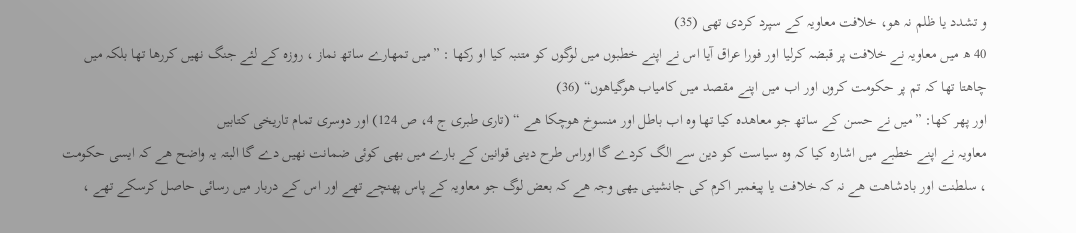و تشدد يا ظلم نہ ھو، خلافت معاويہ کے سپرد کردى تھى (35)
40 ھ ميں معاويہ نے خلافت پر قبضہ کرليا اور فورا عراق آيا اس نے اپنے خطبوں ميں لوگوں کو متنبہ کيا او رکھا : ”ميں تمھارے ساتھ نماز ، روزہ کے لئے جنگ نھيں کررھا تھا بلکہ ميں چاھتا تھا کہ تم پر حکومت کروں اور اب ميں اپنے مقصد ميں کامياب ھوگياھوں“ (36)
اور پھر کھا: ”ميں نے حسن کے ساتھ جو معاھدہ کيا تھا وہ اب باطل اور منسوخ ھوچکا ھے “ (تارى طبرى ج 4، ص 124) اور دوسرى تمام تاريخى کتابيں
معاويہ نے اپنے خطبے ميں اشارہ کيا کہ وہ سياست کو دين سے الگ کردے گا اوراس طرح دينى قوانين کے بارے ميں بھى کوئى ضمانت نھيں دے گا البتہ يہ واضح ھے کہ ايسى حکومت ، سلطنت اور بادشاھت ھے نہ کہ خلافت يا پيغمبر اکرم کى جانشينى ـيھى وجہ ھے کہ بعض لوگ جو معاويہ کے پاس پھنچے تھے اور اس کے دربار ميں رسائى حاصل کرسکے تھے ،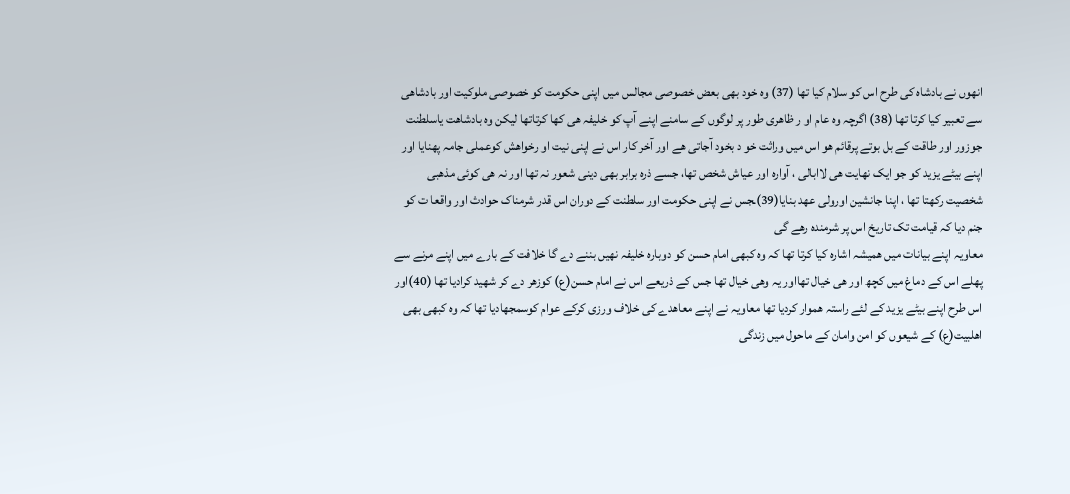انھوں نے بادشاہ کى طرح اس کو سلام کيا تھا (37) وہ خود بھى بعض خصوصى مجالس ميں اپنى حکومت کو خصوصى ملوکيت اور بادشاھى سے تعبير کيا کرتا تھا (38) اگرچہ وہ عام او ر ظاھرى طور پر لوگوں کے سامنے اپنے آپ کو خليفہ ھى کھا کرتاتھا ليکن وہ بادشاھت ياسلطنت جوزور اور طاقت کے بل بوتے پرقائم ھو اس ميں وراثت خو د بخود آجاتى ھے اور آخر کار اس نے اپنى نيت او رخواھش کوعملى جامہ پھنايا اور اپنے بيٹے يزيد کو جو ايک نھايت ھى لاابالى ، آوارہ اور عياش شخص تھا، جسے ذرہ برابر بھى دينى شعور نہ تھا اور نہ ھى کوئى مذھبى شخصيت رکھتا تھا ، اپنا جانشين اورولى عھد بنايا(39)ـجس نے اپنى حکومت اور سلطنت کے دوران اس قدر شرمناک حوادث اور واقعا ت کو جنم ديا کہ قيامت تک تاريخ اس پر شرمندہ رھے گى
معاويہ اپنے بيانات ميں ھميشہ اشارہ کيا کرتا تھا کہ وہ کبھى امام حسن کو دوبارہ خليفہ نھيں بننے دے گا خلافت کے بارے ميں اپنے مرنے سے پھلے اس کے دماغ ميں کچھ اور ھى خيال تھااور يہ وھى خيال تھا جس کے ذريعے اس نے امام حسن(ع) کوزھر دے کر شھيد کراديا تھا (40)اور اس طرح اپنے بيٹے يزيد کے لئے راستہ ھموار کرديا تھا معاويہ نے اپنے معاھدے کى خلاف ورزى کرکے عوام کوسمجھاديا تھا کہ وہ کبھى بھى اھلبيت(ع) کے شيعوں کو امن وامان کے ماحول ميں زندگى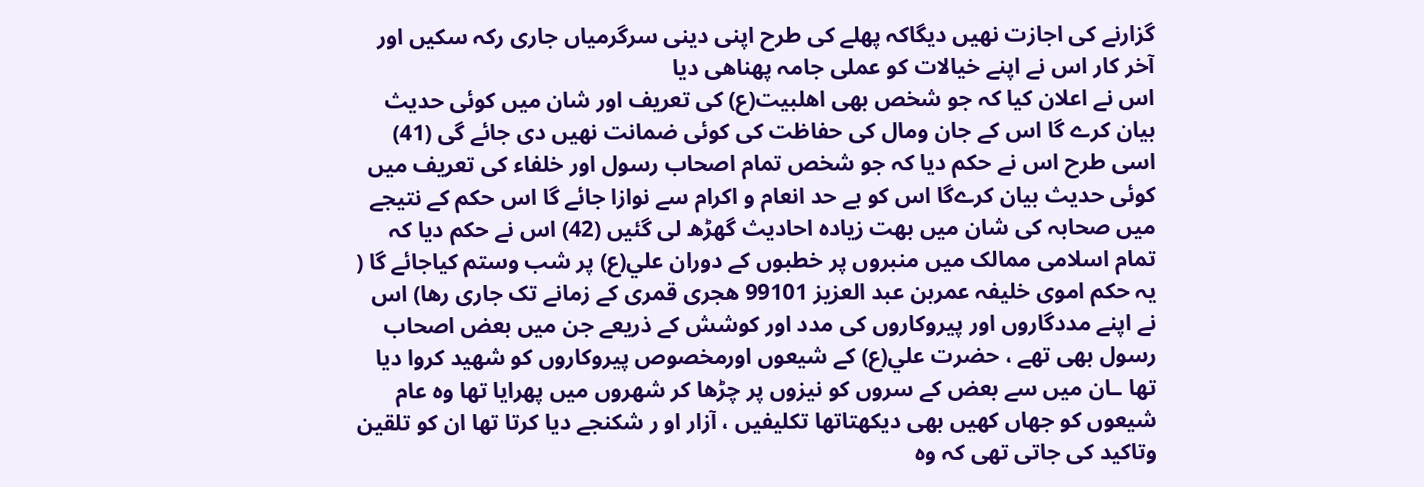گزارنے کى اجازت نھيں ديگاکہ پھلے کى طرح اپنى دينى سرگرمياں جارى رکہ سکيں اور آخر کار اس نے اپنے خيالات کو عملى جامہ پھناھى ديا
اس نے اعلان کيا کہ جو شخص بھى اھلبيت(ع) کى تعريف اور شان ميں کوئى حديث بيان کرے گا اس کے جان ومال کى حفاظت کى کوئى ضمانت نھيں دى جائے گى (41) اسى طرح اس نے حکم ديا کہ جو شخص تمام اصحاب رسول اور خلفاء کى تعريف ميں کوئى حديث بيان کرےگا اس کو بے حد انعام و اکرام سے نوازا جائے گا اس حکم کے نتيجے ميں صحابہ کى شان ميں بھت زيادہ احاديث گھڑھ لى گئيں (42) اس نے حکم ديا کہ تمام اسلامى ممالک ميں منبروں پر خطبوں کے دوران علي(ع) پر شب وستم کياجائے گا ( يہ حکم اموى خليفہ عمربن عبد العزيز 99101 ھجرى قمرى کے زمانے تک جارى رھا) اس نے اپنے مددگاروں اور پيروکاروں کى مدد اور کوشش کے ذريعے جن ميں بعض اصحاب رسول بھى تھے ، حضرت علي(ع) کے شيعوں اورمخصوص پيروکاروں کو شھيد کروا ديا تھا ـان ميں سے بعض کے سروں کو نيزوں پر چڑھا کر شھروں ميں پھرايا تھا وہ عام شيعوں کو جھاں کھيں بھى ديکھتاتھا تکليفيں ، آزار او ر شکنجے ديا کرتا تھا ان کو تلقين وتاکيد کى جاتى تھى کہ وہ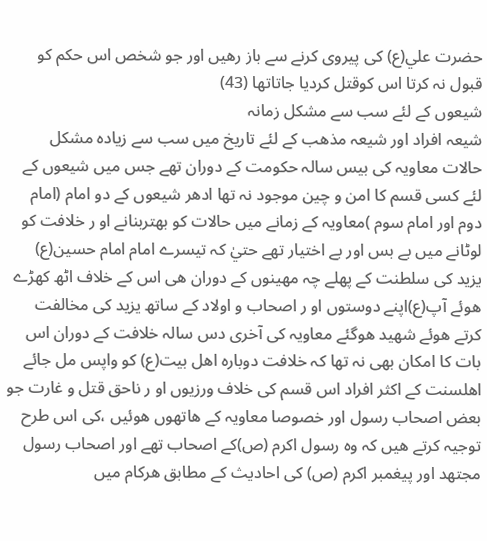حضرت علي(ع) کى پيروى کرنے سے باز رھيں اور جو شخص اس حکم کو قبول نہ کرتا اس کوقتل کرديا جاتاتھا (43)
شيعوں کے لئے سب سے مشکل زمانہ
شيعہ افراد اور شيعہ مذھب کے لئے تاريخ ميں سب سے زيادہ مشکل حالات معاويہ کى بيس سالہ حکومت کے دوران تھے جس ميں شيعوں کے لئے کسى قسم کا امن و چين موجود نہ تھا ادھر شيعوں کے دو امام (امام دوم اور امام سوم )معاويہ کے زمانے ميں حالات کو بھتربنانے او ر خلافت کو لوٹانے ميں بے بس اور بے اختيار تھے حتيٰ کہ تيسرے امام امام حسين(ع) يزيد کى سلطنت کے پھلے چہ مھينوں کے دوران ھى اس کے خلاف اٹھ کھڑے ھوئے آپ(ع)اپنے دوستوں او ر اصحاب و اولاد کے ساتھ يزيد کى مخالفت کرتے ھوئے شھيد ھوگئے معاويہ کى آخرى دس سالہ خلافت کے دوران اس بات کا امکان بھى نہ تھا کہ خلافت دوبارہ اھل بيت(ع) کو واپس مل جائے
اھلسنت کے اکثر افراد اس قسم کى خلاف ورزيوں او ر ناحق قتل و غارت جو بعض اصحاب رسول اور خصوصا معاويہ کے ھاتھوں ھوئيں ،کى اس طرح توجيہ کرتے ھيں کہ وہ رسول اکرم (ص)کے اصحاب تھے اور اصحاب رسول مجتھد اور پيغمبر اکرم (ص) کى احاديث کے مطابق ھرکام ميں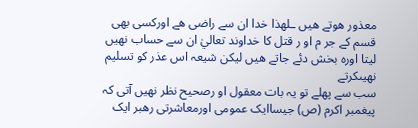معذور ھوتے ھيں ـلھذا خدا ان سے راضى ھے اورکسى بھى قسم کے جر م او ر قتل کا خداوند تعاليٰ ان سے حساب نھيں ليتا اورہ بخش دئے جاتے ھيں ليکن شيعہ اس عذر کو تسليم نھيںکرتے
سب سے پھلے تو يہ بات معقول او رصحيح نظر نھيں آتى کہ پيغمبر اکرم (ص) جيساايک عمومى اورمعاشرتى رھبر ايک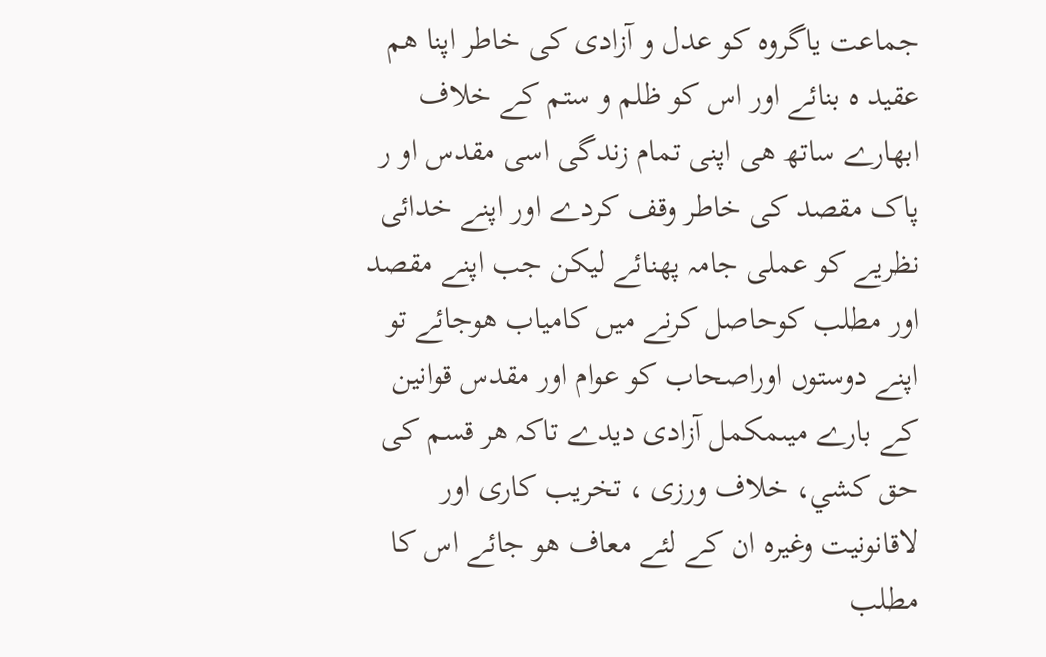جماعت ياگروہ کو عدل و آزادى کى خاطر اپنا ھم عقيد ہ بنائے اور اس کو ظلم و ستم کے خلاف ابھارے ساتھ ھى اپنى تمام زندگى اسى مقدس او ر پاک مقصد کى خاطر وقف کردے اور اپنے خدائى نظريے کو عملى جامہ پھنائے ليکن جب اپنے مقصد اور مطلب کوحاصل کرنے ميں کامياب ھوجائے تو اپنے دوستوں اوراصحاب کو عوام اور مقدس قوانين کے بارے ميںمکمل آزادى ديدے تاکہ ھر قسم کى حق کشي، خلاف ورزى ، تخريب کارى اور لاقانونيت وغيرہ ان کے لئے معاف ھو جائے اس کا مطلب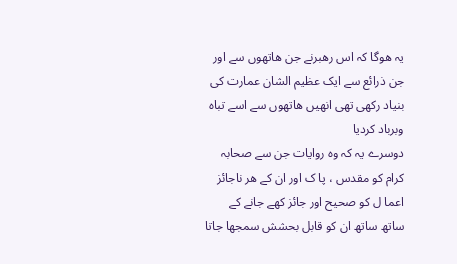يہ ھوگا کہ اس رھبرنے جن ھاتھوں سے اور جن ذرائع سے ايک عظيم الشان عمارت کى بنياد رکھى تھى انھيں ھاتھوں سے اسے تباہ وبرباد کرديا
دوسرے يہ کہ وہ روايات جن سے صحابہ کرام کو مقدس ، پا ک اور ان کے ھر ناجائز اعما ل کو صحيح اور جائز کھے جانے کے ساتھ ساتھ ان کو قابل بحشش سمجھا جاتا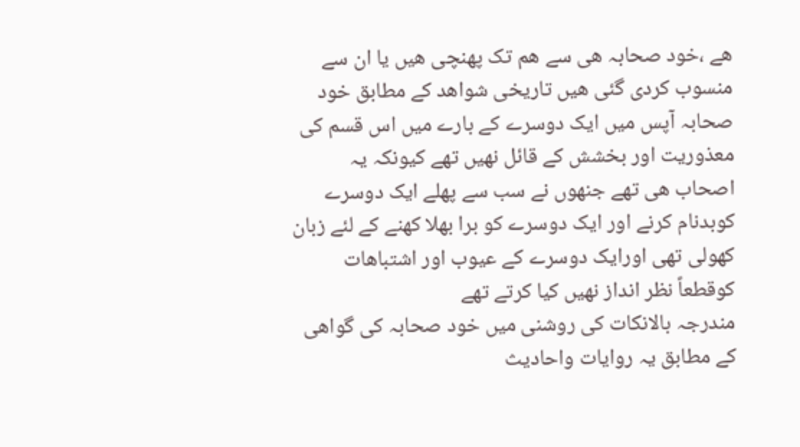ھے ،خود صحابہ ھى سے ھم تک پھنچى ھيں يا ان سے منسوب کردى گئى ھيں تاريخى شواھد کے مطابق خود صحابہ آپس ميں ايک دوسرے کے بارے ميں اس قسم کى معذوريت اور بخشش کے قائل نھيں تھے کيونکہ يہ اصحاب ھى تھے جنھوں نے سب سے پھلے ايک دوسرے کوبدنام کرنے اور ايک دوسرے کو برا بھلا کھنے کے لئے زبان کھولى تھى اورايک دوسرے کے عيوب اور اشتباھات کوقطعاً نظر انداز نھيں کيا کرتے تھے
مندرجہ بالانکات کى روشنى ميں خود صحابہ کى گواھى کے مطابق يہ روايات واحاديث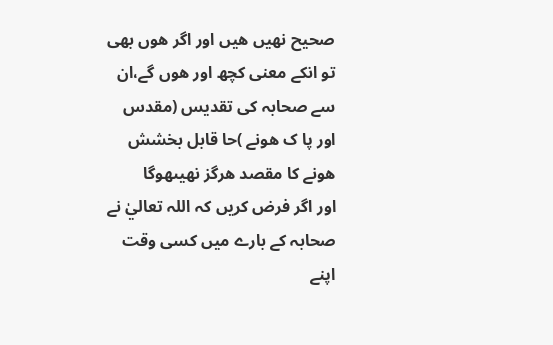صحيح نھيں ھيں اور اگر ھوں بھى تو انکے معنى کچھ اور ھوں گے،ان سے صحابہ کى تقديس (مقدس اور پا ک ھونے )حا قابل بخشش ھونے کا مقصد ھرگز نھيںھوگا
اور اگر فرض کريں کہ اللہ تعاليٰ نے صحابہ کے بارے ميں کسى وقت اپنے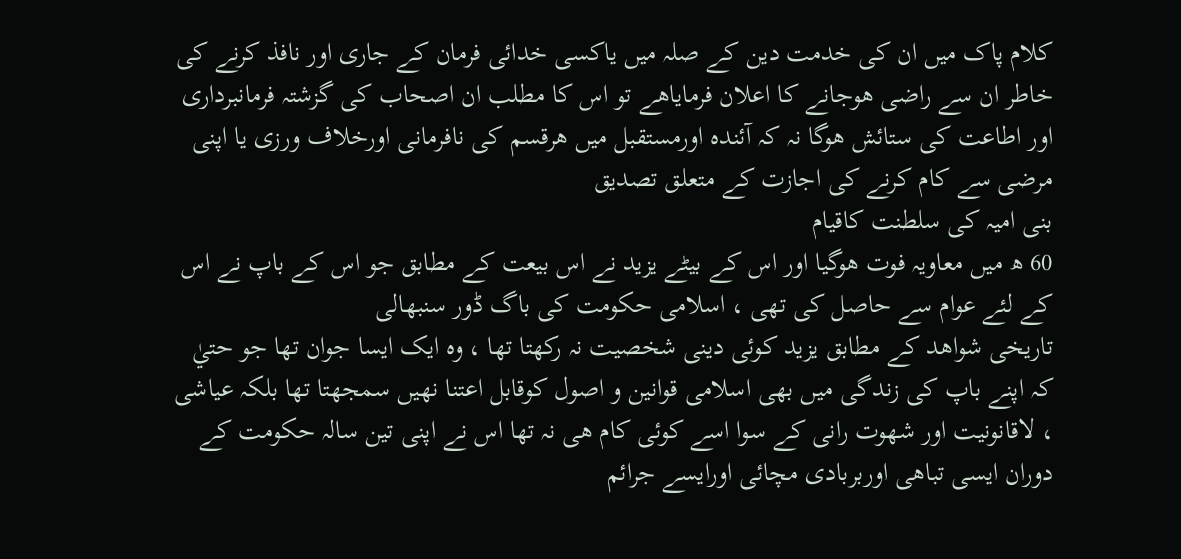کلام پاک ميں ان کى خدمت دين کے صلہ ميں ياکسى خدائى فرمان کے جارى اور نافذ کرنے کى خاطر ان سے راضى ھوجانے کا اعلان فرماياھے تو اس کا مطلب ان اصحاب کى گزشتہ فرمانبردارى اور اطاعت کى ستائش ھوگا نہ کہ آئندہ اورمستقبل ميں ھرقسم کى نافرمانى اورخلاف ورزى يا اپنى مرضى سے کام کرنے کى اجازت کے متعلق تصديق
بنى اميہ کى سلطنت کاقيام
60 ھ ميں معاويہ فوت ھوگيا اور اس کے بيٹے يزيد نے اس بيعت کے مطابق جو اس کے باپ نے اس کے لئے عوام سے حاصل کى تھى ، اسلامى حکومت کى باگ ڈور سنبھالى
تاريخى شواھد کے مطابق يزيد کوئى دينى شخصيت نہ رکھتا تھا ، وہ ايک ايسا جوان تھا جو حتيٰ کہ اپنے باپ کى زندگى ميں بھى اسلامى قوانين و اصول کوقابل اعتنا نھيں سمجھتا تھا بلکہ عياشى ، لاقانونيت اور شھوت رانى کے سوا اسے کوئى کام ھى نہ تھا اس نے اپنى تين سالہ حکومت کے دوران ايسى تباھى اوربربادى مچائى اورايسے جرائم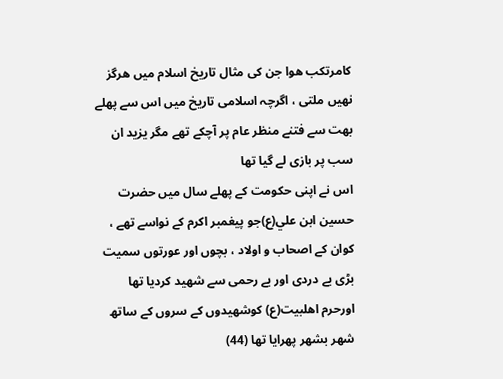کامرتکب ھوا جن کى مثال تاريخ اسلام ميں ھرگز نھيں ملتى ، اگرچہ اسلامى تاريخ ميں اس سے پھلے بھت سے فتنے منظر عام پر آچکے تھے مگر يزيد ان سب پر بازى لے گيا تھا
اس نے اپنى حکومت کے پھلے سال ميں حضرت حسين ابن علي(ع)جو پيغمبر اکرم کے نواسے تھے ، کوان کے اصحاب و اولاد ، بچوں اور عورتوں سميت بڑى بے دردى اور بے رحمى سے شھيد کرديا تھا اورحرم اھلبيت(ع) کوشھيدوں کے سروں کے ساتھ شھر بشھر پھرايا تھا (44)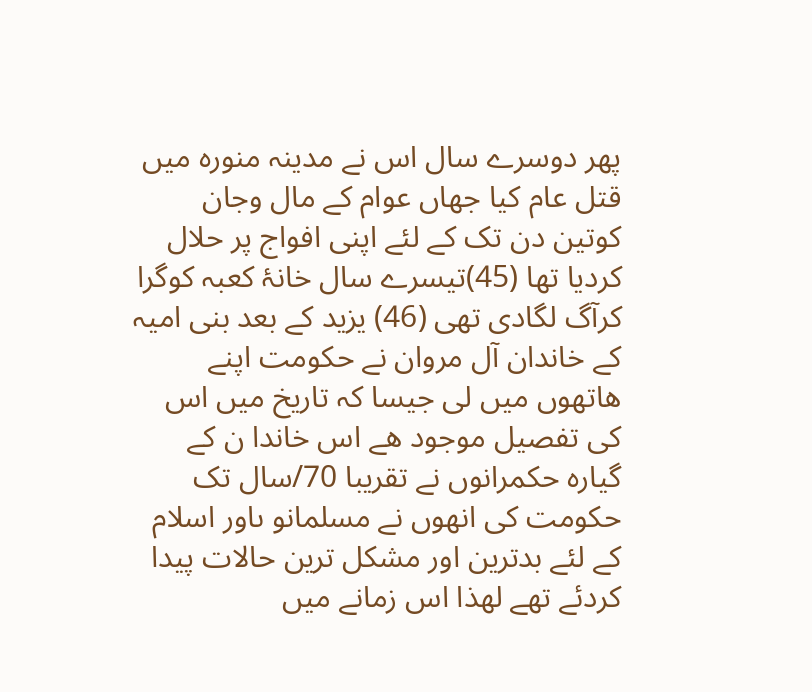پھر دوسرے سال اس نے مدينہ منورہ ميں قتل عام کيا جھاں عوام کے مال وجان کوتين دن تک کے لئے اپنى افواج پر حلال کرديا تھا (45)تيسرے سال خانۂ کعبہ کوگرا کرآگ لگادى تھى (46) يزيد کے بعد بنى اميہ کے خاندان آل مروان نے حکومت اپنے ھاتھوں ميں لى جيسا کہ تاريخ ميں اس کى تفصيل موجود ھے اس خاندا ن کے گيارہ حکمرانوں نے تقريبا 70/سال تک حکومت کى انھوں نے مسلمانو ںاور اسلام کے لئے بدترين اور مشکل ترين حالات پيدا کردئے تھے لھذا اس زمانے ميں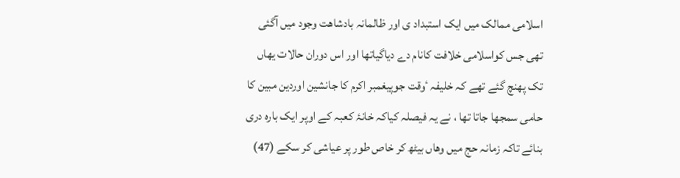اسلامى ممالک ميں ايک استبداد ى اور ظالمانہ بادشاھت وجود ميں آگئى تھى جس کواسلامى خلافت کانام دے دياگياتھا اور اس دوران حالات يھاں تک پھنچ گئے تھے کہ خليفہ ٴوقت جوپيغمبر اکرم کا جانشين اوردين مبين کا حامى سمجھا جاتا تھا ، نے يہ فيصلہ کياکہ خانۂ کعبہ کے اوپر ايک بارہ درى بنائے تاکہ زمانہ حج ميں وھاں بيٹھ کر خاص طور پر عياشى کر سکے (47)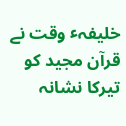خليفہٴ وقت نے قرآن مجيد کو تيرکا نشانہ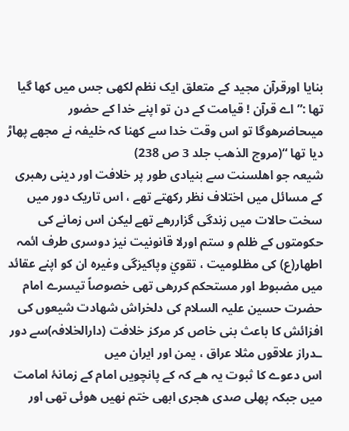بنايا اورقرآن مجيد کے متعلق ايک نظم لکھى جس ميں کھا گيا تھا :”اے قرآن ! قيامت کے دن تو اپنے خدا کے حضور ميںحاضرھوگا تو اس وقت خدا سے کھنا کہ خليفہ نے مجھے پھاڑ ديا تھا “(مروج الذھب جلد 3 ص 238)
شيعہ جو اھلسنت سے بنيادى طور پر خلافت اور دينى رھبرى کے مسائل ميں اختلاف نظر رکھتے تھے ، اس تاريک دور ميں سخت حالات ميں زندگى گزاررھے تھے ليکن اس زمانے کى حکومتوں کے ظلم و ستم اورلا قانونيت نيز دوسرى طرف ائمہ اطھار(ع) کى مظلوميت ، تقويٰ وپاکيزگى وغيرہ ان کو اپنے عقائد ميں مضبوط اور مستحکم کررھى تھى خصوصاً تيسرے امام حضرت حسين عليہ السلام کى دلخراش شھادت شيعوں کى افزائش کا باعث بنى خاص کر مرکز خلافت (دارالخلافہ)سے دور ـدراز علاقوں مثلا عراق ، يمن اور ايران ميں
اس دعوے کا ثبوت يہ ھے کہ کے پانچويں امام کے زمانۂ امامت ميں جبکہ پھلى صدى ھجرى ابھى ختم نھيں ھوئى تھى اور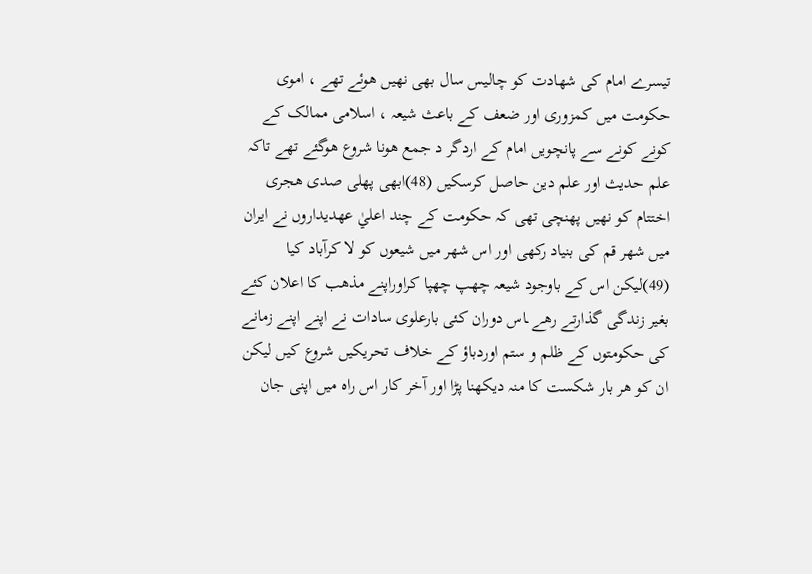تيسرے امام کى شھادت کو چاليس سال بھى نھيں ھوئے تھے ، اموى حکومت ميں کمزورى اور ضعف کے باعث شيعہ ، اسلامى ممالک کے کونے کونے سے پانچويں امام کے اردگر د جمع ھونا شروع ھوگئے تھے تاکہ علم حديث اور علم دين حاصل کرسکيں (48)ابھى پھلى صدى ھجرى اختتام کو نھيں پھنچى تھى کہ حکومت کے چند اعليٰ عھديداروں نے ايران ميں شھر قم کى بنياد رکھى اور اس شھر ميں شيعوں کو لا کرآباد کيا (49)ليکن اس کے باوجود شيعہ چھپ چھپا کراوراپنے مذھب کا اعلان کئے بغير زندگى گذارتے رھے ـاس دوران کئى بارعلوى سادات نے اپنے اپنے زمانے کى حکومتوں کے ظلم و ستم اوردباؤ کے خلاف تحريکيں شروع کيں ليکن ان کو ھر بار شکست کا منہ ديکھنا پڑا اور آخر کار اس راہ ميں اپنى جان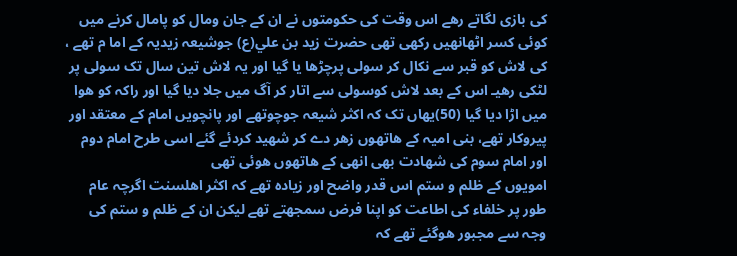کى بازى لگاتے رھے اس وقت کى حکومتوں نے ان کے جان ومال کو پامال کرنے ميں کوئى کسر اٹھانھيں رکھى تھى حضرت زيد بن علي(ع) جوشيعہ زيديہ کے اما م تھے ، کى لاش کو قبر سے نکال کر سولى پرچڑھا يا گيا اور يہ لاش تين سال تک سولى پر لٹکى رھيـ اس کے بعد لاش کوسولى سے اتار کر آگ ميں جلا ديا گيا اور راکہ کو ھوا ميں اڑا ديا گيا (50)يھاں تک کہ اکثر شيعہ جوچوتھے اور پانچويں امام کے معتقد اور پيروکار تھے، بنى اميہ کے ھاتھوں زھر دے کر شھيد کردئے گئے اسى طرح امام دوم اور امام سوم کى شھادت بھى انھى کے ھاتھوں ھوئى تھى
امويوں کے ظلم و ستم اس قدر واضح اور زيادہ تھے کہ اکثر اھلسنت اگرچہ عام طور پر خلفاء کى اطاعت کو اپنا فرض سمجھتے تھے ليکن ان کے ظلم و ستم کى وجہ سے مجبور ھوگئے تھے کہ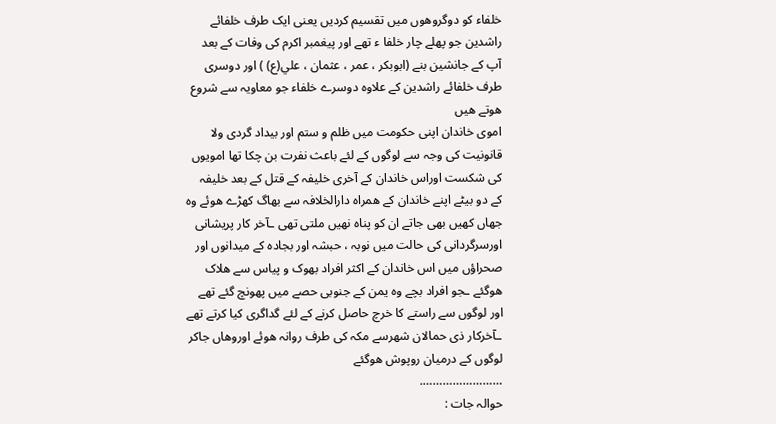خلفاء کو دوگروھوں ميں تقسيم کرديں يعنى ايک طرف خلفائے راشدين جو پھلے چار خلفا ء تھے اور پيغمبر اکرم کى وفات کے بعد آپ کے جانشين بنے (ابوبکر ، عمر ، عثمان ، علي(ع) ) اور دوسرى طرف خلفائے راشدين کے علاوہ دوسرے خلفاء جو معاويہ سے شروع ھوتے ھيں
اموى خاندان اپنى حکومت ميں ظلم و ستم اور بيداد گردى ولا قانونيت کى وجہ سے لوگوں کے لئے باعث نفرت بن چکا تھا امويوں کى شکست اوراس خاندان کے آخرى خليفہ کے قتل کے بعد خليفہ کے دو بيٹے اپنے خاندان کے ھمراہ دارالخلافہ سے بھاگ کھڑے ھوئے وہ جھاں کھيں بھى جاتے ان کو پناہ نھيں ملتى تھى ـآخر کار پريشانى اورسرگردانى کى حالت ميں نوبہ ، حبشہ اور بجادہ کے ميدانوں اور صحراؤں ميں اس خاندان کے اکثر افراد بھوک و پياس سے ھلاک ھوگئے ـجو افراد بچے وہ يمن کے جنوبى حصے ميں پھونچ گئے تھے اور لوگوں سے راستے کا خرچ حاصل کرنے کے لئے گداگرى کيا کرتے تھے ـآخرکار ذى حمالان شھرسے مکہ کى طرف روانہ ھوئے اوروھاں جاکر لوگوں کے درميان روپوش ھوگئے
…………………….
حوالہ جات :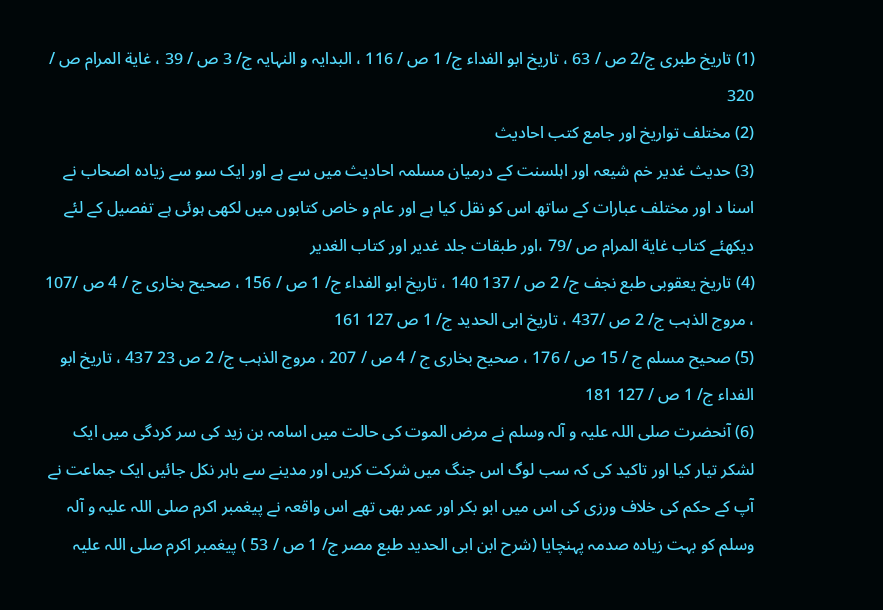(1) تاريخ طبرى ج/2 ص / 63 ، تاريخ ابو الفداء ج/ 1 ص / 116 ، البدايہ و النہايہ ج/ 3 ص / 39 ، غاية المرام ص / 320
(2) مختلف تواريخ اور جامع کتب احاديث
(3) حديث غدير خم شيعہ اور اہلسنت کے درميان مسلمہ احاديث ميں سے ہے اور ايک سو سے زيادہ اصحاب نے اسنا د اور مختلف عبارات کے ساتھ اس کو نقل کيا ہے اور عام و خاص کتابوں ميں لکھى ہوئى ہے تفصيل کے لئے ديکھئے کتاب غاية المرام ص /79 ،اور طبقات جلد غدير اور کتاب الغدير
(4) تاريخ يعقوبى طبع نجف ج/ 2 ص / 137 140 ، تاريخ ابو الفداء ج/ 1 ص / 156 ، صحيح بخارى ج / 4 ص /107 ، مروج الذہب ج/ 2 ص /437 ، تاريخ ابى الحديد ج/ 1 ص 127 161
(5) صحيح مسلم ج / 15 ص / 176 ، صحيح بخارى ج / 4 ص / 207 ، مروج الذہب ج/ 2 ص 23 437 ، تاريخ ابو الفداء ج/ 1 ص / 127 181
(6) آنحضرت صلى اللہ عليہ و آلہ وسلم نے مرض الموت کى حالت ميں اسامہ بن زيد کى سر کردگى ميں ايک لشکر تيار کيا اور تاکيد کى کہ سب لوگ اس جنگ ميں شرکت کريں اور مدينے سے باہر نکل جائيں ايک جماعت نے آپ کے حکم کى خلاف ورزى کى اس ميں ابو بکر اور عمر بھى تھے اس واقعہ نے پيغمبر اکرم صلى اللہ عليہ و آلہ وسلم کو بہت زيادہ صدمہ پہنچايا (شرح ابن ابى الحديد طبع مصر ج/ 1 ص / 53 ) پيغمبر اکرم صلى اللہ عليہ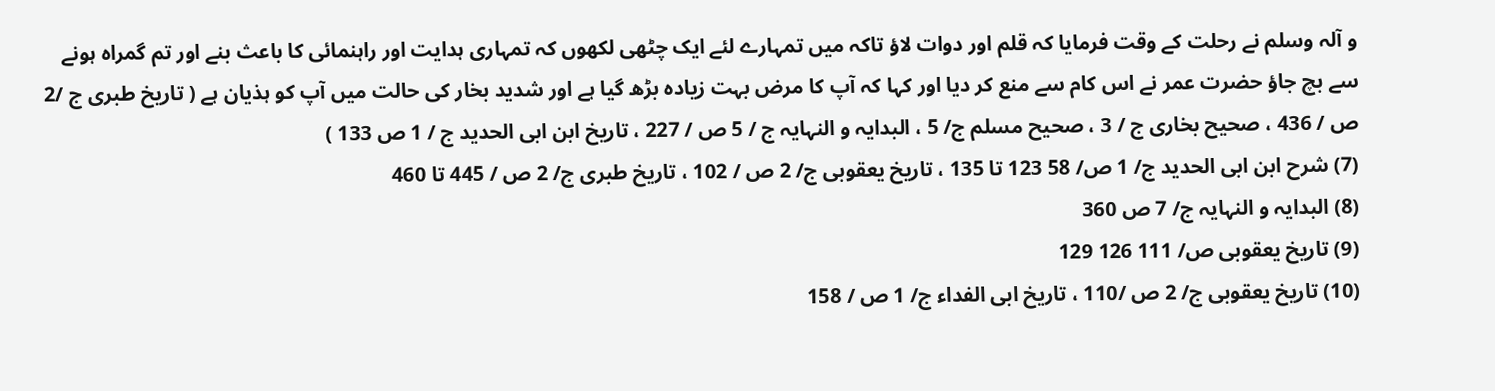و آلہ وسلم نے رحلت کے وقت فرمايا کہ قلم اور دوات لاؤ تاکہ ميں تمہارے لئے ايک چٹھى لکھوں کہ تمہارى ہدايت اور راہنمائى کا باعث بنے اور تم گمراہ ہونے سے بچ جاؤ حضرت عمر نے اس کام سے منع کر ديا اور کہا کہ آپ کا مرض بہت زيادہ بڑھ گيا ہے اور شديد بخار کى حالت ميں آپ کو ہذيان ہے ( تاريخ طبرى ج /2 ص / 436 ، صحيح بخارى ج / 3 ، صحيح مسلم ج/ 5 ، البدايہ و النہايہ ج / 5 ص / 227 ، تاريخ ابن ابى الحديد ج / 1 ص 133 )
(7) شرح ابن ابى الحديد ج/ 1 ص/ 58 123 تا 135 ، تاريخ يعقوبى ج/ 2 ص / 102 ، تاريخ طبرى ج/ 2 ص / 445 تا 460
(8) البدايہ و النہايہ ج/ 7 ص 360
(9) تاريخ يعقوبى ص/ 111 126 129
(10) تاريخ يعقوبى ج/ 2 ص /110 ، تاريخ ابى الفداء ج/ 1 ص / 158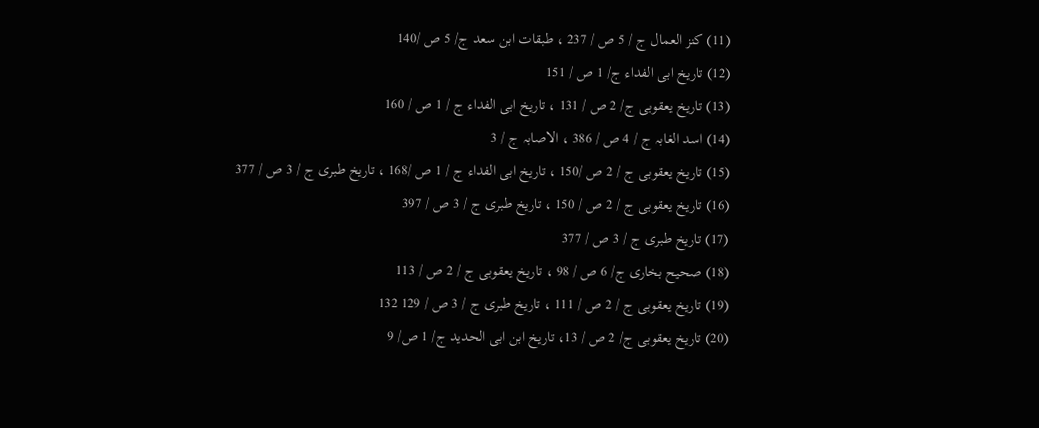(11) کنز العمال ج / 5 ص / 237 ، طبقات ابن سعد ج/ 5 ص /140
(12) تاريخ ابى الفداء ج/ 1 ص / 151
(13) تاريخ يعقوبى ج/ 2 ص / 131 ، تاريخ ابى الفداء ج / 1 ص / 160
(14) اسد الغابہ ج / 4 ص / 386 ، الاصابہ ج / 3
(15) تاريخ يعقوبى ج / 2 ص /150 ، تاريخ ابى الفداء ج / 1 ص /168 ، تاريخ طبرى ج / 3 ص / 377
(16) تاريخ يعقوبى ج / 2 ص / 150 ، تاريخ طبرى ج / 3 ص / 397
(17) تاريخ طبرى ج / 3 ص / 377
(18) صحيح بخارى ج/ 6 ص / 98 ، تاريخ يعقوبى ج / 2 ص / 113
(19) تاريخ يعقوبى ج / 2 ص / 111 ، تاريخ طبرى ج / 3 ص / 129 132
(20) تاريخ يعقوبى ج/ 2 ص / 13، تاريخ ابن ابى الحديد ج/ 1 ص/ 9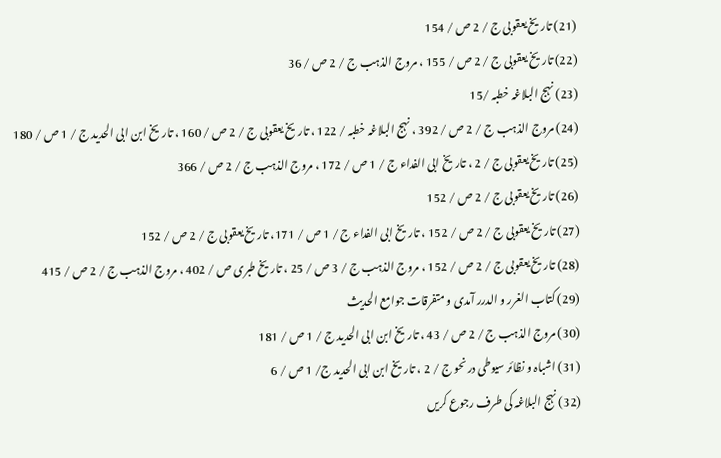(21) تاريخ يعقوبى ج / 2 ص / 154
(22) تاريخ يعقوبى ج / 2 ص / 155 ، مروج الذہب ج / 2 ص / 36
(23) نہج البلاغہ خطبہ /15
(24) مروج الذہب ج / 2 ص / 392 ، نہج البلاغہ خطبہ / 122 ، تاريخ يعقوبى ج / 2 ص / 160 ، تاريخ ابن ابى الحديد ج / 1 ص / 180
(25) تاريخ يعقوبى ج / 2 ، تاريخ ابى الفداء ج / 1 ص / 172 ، مروج الذہب ج / 2 ص / 366
(26) تاريخ يعقوبى ج / 2 ص / 152
(27) تاريخ يعقوبى ج / 2 ص / 152 ، تاريخ ابى الفداء ج / 1 ص / 171، تاريخ يعقوبى ج / 2 ص / 152
(28) تاريخ يعقوبى ج / 2 ص / 152 ، مروج الذہب ج / 3 ص / 25 ، تاريخ طبرى ص / 402 ، مروج الذہب ج / 2 ص / 415
(29) کتاب الغرر و الدرر آمدى و متفرقات جوامع الحديث
(30) مروج الذہب ج / 2 ص / 43 ، تاريخ ابن ابى الحديد ج / 1 ص / 181
(31) اشباہ و نظائر سيوطى در نحو ج / 2 ، تاريخ ابن ابى الحديد ج/ 1 ص / 6
(32) نہج البلاغہ کى طرف رجوع کريں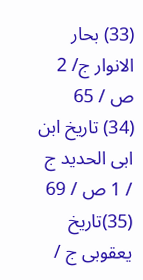(33) بحار الانوار ج/ 2 ص / 65
(34) تاريخ ابن ابى الحديد ج / 1 ص / 69
(35)تاريخ يعقوبى ج /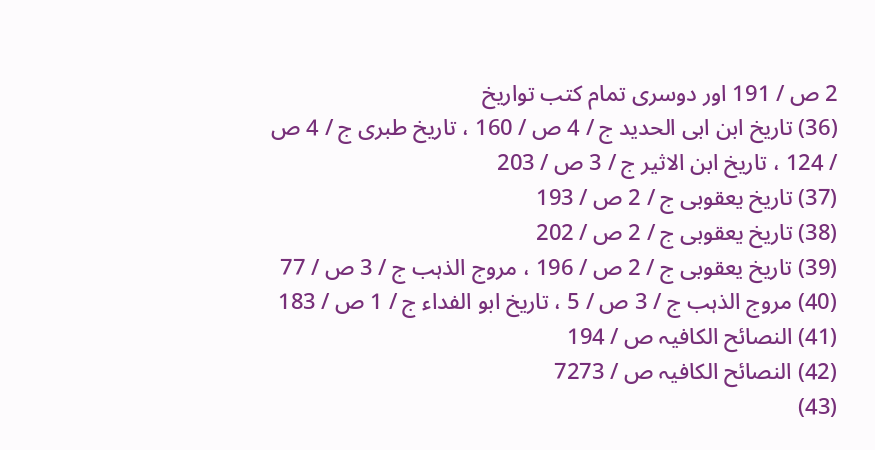2 ص / 191 اور دوسرى تمام کتب تواريخ
(36) تاريخ ابن ابى الحديد ج / 4 ص / 160 ، تاريخ طبرى ج / 4 ص / 124 ، تاريخ ابن الاثير ج / 3 ص / 203
(37) تاريخ يعقوبى ج / 2 ص / 193
(38) تاريخ يعقوبى ج / 2 ص / 202
(39) تاريخ يعقوبى ج / 2 ص / 196 ، مروج الذہب ج / 3 ص / 77
(40) مروج الذہب ج / 3 ص / 5 ، تاريخ ابو الفداء ج / 1 ص / 183
(41) النصائح الکافيہ ص / 194
(42) النصائح الکافيہ ص / 7273
(43)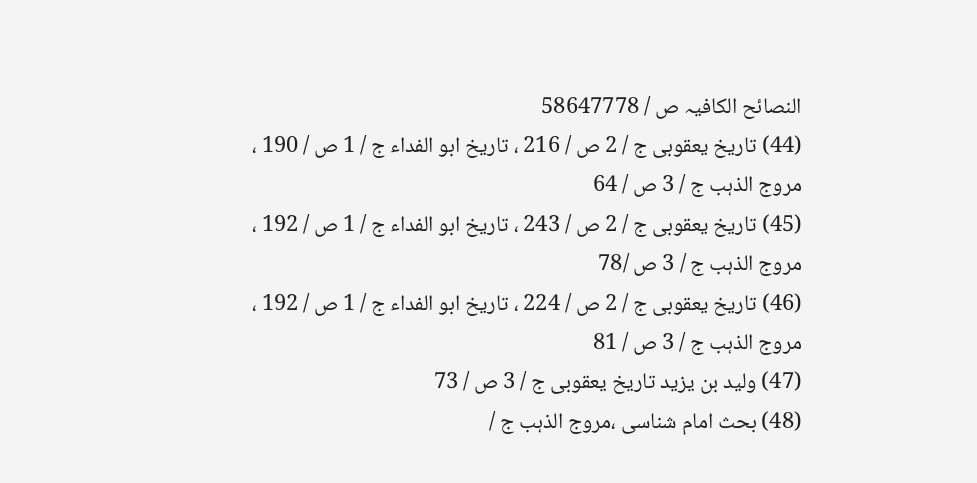النصائح الکافيہ ص / 58647778
(44) تاريخ يعقوبى ج / 2 ص / 216 ، تاريخ ابو الفداء ج / 1 ص / 190 ، مروج الذہب ج / 3 ص / 64
(45) تاريخ يعقوبى ج / 2 ص / 243 ، تاريخ ابو الفداء ج / 1 ص / 192 ، مروج الذہب ج / 3 ص /78
(46) تاريخ يعقوبى ج / 2 ص / 224 ، تاريخ ابو الفداء ج / 1 ص / 192 ، مروج الذہب ج / 3 ص / 81
(47) وليد بن يزيد تاريخ يعقوبى ج / 3 ص / 73
(48) بحث امام شناسى ،مروج الذہب ج /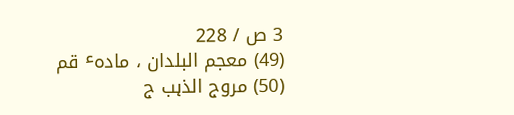3 ص / 228
(49) معجم البلدان ، مادہٴ قم
(50) مروج الذہب ج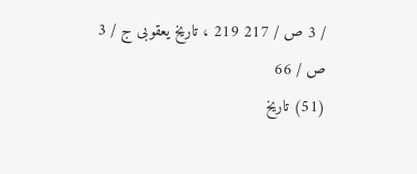/ 3 ص / 217 219 ، تاريخ يعقوبى ج / 3 ص / 66
(51) تاريخ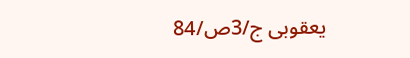يعقوبى ج/3ص/84